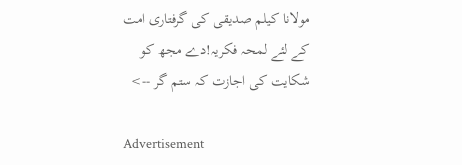مولانا کیلم صدیقی کی گرفتاری امت کے لئے لمحہ فکریہ!دے مجھ کو شکایت کی اجازت کہ ستم گر -->

Advertisement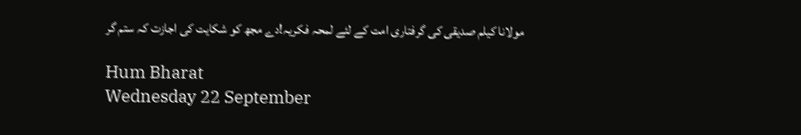مولانا کیلم صدیقی کی گرفتاری امت کے لئے لمحہ فکریہ!دے مجھ کو شکایت کی اجازت کہ ستم گر

Hum Bharat
Wednesday 22 September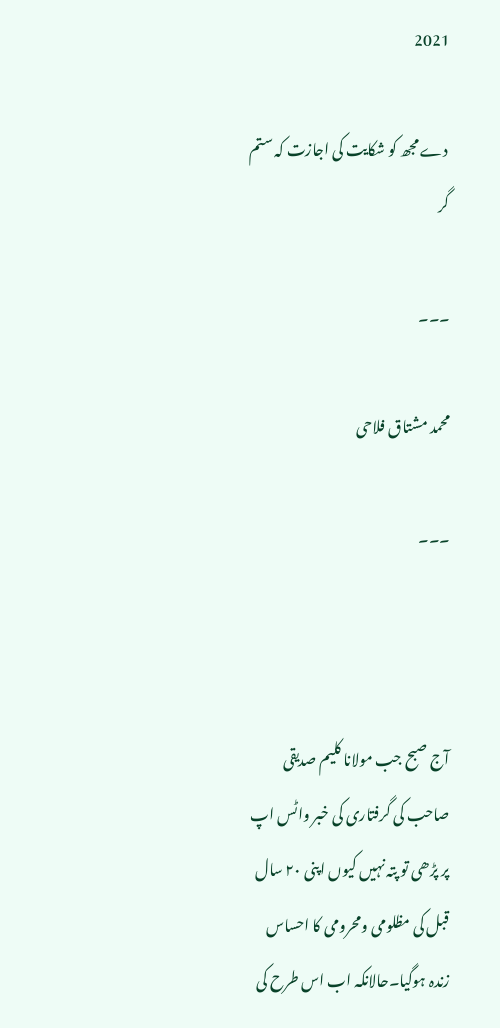2021

 دے مجھ کو شکایت کی اجازت کہ ستم گر

۔۔۔

محمد مشتاق فلاحی

۔۔۔



آج صبح جب مولانا کلیم صدیقی صاحب کی گرفتاری کی خبر واٹس اپ پر پڑھی تو پتہ نہیں کیوں اپنی ۲۰ سال قبل کی مظلومی ومحرومی کا احساس زندہ ہوگیا۔حالانکہ اب اس طرح کی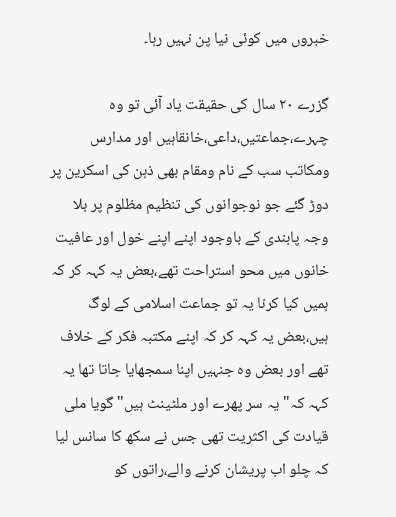خبروں میں کوئی نیا پن نہیں رہا۔

گزرے ۲۰ سال کی حقیقت یاد آئی تو وہ چہرے،جماعتیں،داعی،خانقاہیں اور مدارس ومکاتب سب کے نام ومقام بھی ذہن کی اسکرین پر دوڑ گئے جو نوجوانوں کی تنظیم مظلوم پر بلا وجہ پابندی کے باوجود اپنے اپنے خول اور عافیت خانوں میں محو استراحت تھے،بعض یہ کہہ کر کہ ہمیں کیا کرنا یہ تو جماعت اسلامی کے لوگ ہیں،بعض یہ کہہ کر کہ اپنے مکتبہ فکر کے خلاف تھے اور بعض وہ جنہیں اپنا سمجھایا جاتا تھا یہ کہہ کہ"یہ سر پھرے اور ملٹینٹ ہیں" گویا ملی قیادت کی اکثریت تھی جس نے سکھ کا سانس لیا کہ چلو اب پریشان کرنے والے،راتوں کو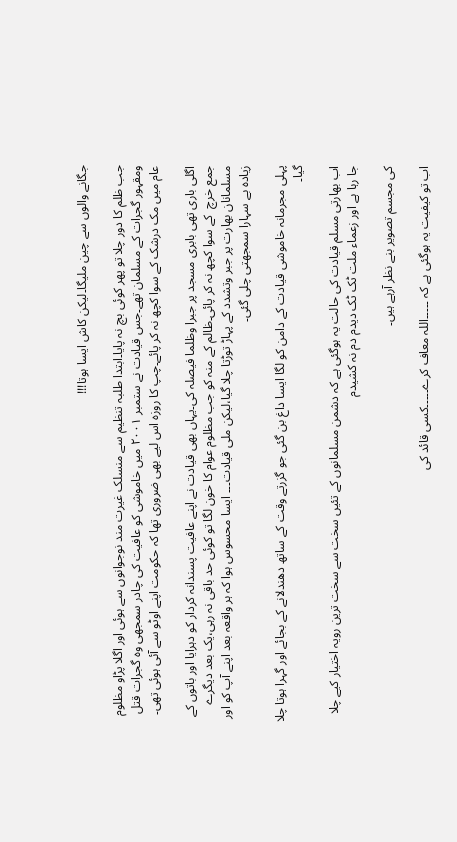جگانے والوں سے چین ملیگا۔لیکن کاش ایسا ہوتا!!!

جب ظلم کا دور چلا تو پھر کوئی بچ نہ پایا۔ابتدا طلبہ تنظیم سے منسلک غیرت مند نوجوانوں سے ہوئی اور اگلا پڑاو مظلوم ومقہور گجرات کے مسلمان تھے۔جس قیادت نے ستمبر ۲۰۰۱ میں خاموشی کو عافیت کی چادر سمجھی وہ گجرات قتل عام میں مک درشک کے سوا کچھ نہ کر پائے۔چپ کا روزہ اس لیے بھی ضروری تھا کہ حکومت اپنے اوٹو سے آئی ہوئی تھی۔

اگلی باری تھی بابری مسجد پر جبرا وظلما فیصلہ کی۔یہاں بھی قیادت نے اپنے عافیت پسندانہ کردار کو دہرایا اور باتوں کے جمع خرچ  کے سوا کچھ نہ کر پائی۔ظالم کے منہ کو جب مظلوم عوام کا خون لگا تو کوئی حد باقی نہ رہی،یک بعد دیگرے مسلمانان بھارت پر جبر وتشدد کے پہاڑ توڑتا چلا گیا،لیکن ملی قیادت۔۔۔ ایسا محسوس ہوا کہ ہر واقعہ بعد اپنے آپ کو اور زیادہ بے سہارا سمجھتی چلی گئی۔

پہلی مجرمانہ خاموشی قیادت کے دامن کو لگا ایسا داغ بن گئی جو گزرتے وقت کے ساتھ دھندلانے کے بجائے اور گہرا ہوتا چلا گیا۔

اب بھارتی مسلم قیادت کی حالت یہ ہوگئی ہے کہ دشمن مسلمانوں کے تئیں سخت سے سخت ترین رویہ اختیار کیے چلا جا رہا ہے اور زعماء ملت ٹک ٹک دیدم دم نہ کشیدم

کی مجسم تصویر بنے نظر آرہے ہیں۔

اب تو کیفیت یہ ہوگئی ہے کہ ۔۔۔۔۔اللہ معاف کرے۔۔۔۔۔کسی قائد کی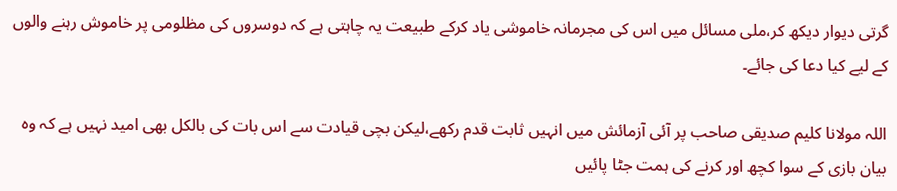گرتی دیوار دیکھ کر،ملی مسائل میں اس کی مجرمانہ خاموشی یاد کرکے طبیعت یہ چاہتی ہے کہ دوسروں کی مظلومی پر خاموش رہنے والوں کے لیے کیا دعا کی جائے۔

اللہ مولانا کلیم صدیقی صاحب پر آئی آزمائش میں انہیں ثابت قدم رکھے،لیکن بچی قیادت سے اس بات کی بالکل بھی امید نہیں ہے کہ وہ بیان بازی کے سوا کچھ اور کرنے کی ہمت جٹا پائیں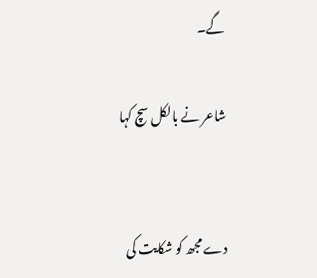گے۔

شاعر نے بالکل سچ کہا


دے مجھ کو شکایت کی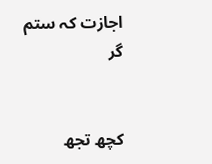اجازت کہ ستم گر


کچھ تجھ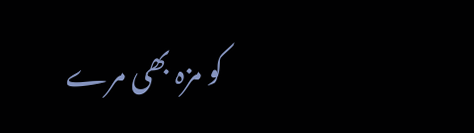کو مزہ بھی مرے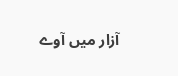آزار میں آوے